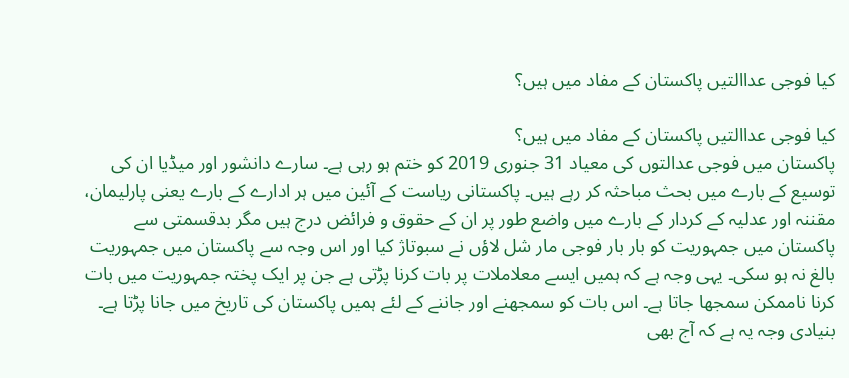کیا فوجی عداالتیں پاکستان کے مفاد میں ہیں؟

کیا فوجی عداالتیں پاکستان کے مفاد میں ہیں؟
پاکستان میں فوجی عدالتوں کی معیاد 31 جنوری 2019 کو ختم ہو رہی ہے۔ سارے دانشور اور میڈیا ان کی توسیع کے بارے میں بحث مباحثہ کر رہے ہیں۔ پاکستانی ریاست کے آئین میں ہر ادارے کے بارے یعنی پارلیمان، مقننہ اور عدلیہ کے کردار کے بارے میں واضع طور پر ان کے حقوق و فرائض درج ہیں مگر بدقسمتی سے پاکستان میں جمہوریت کو بار بار فوجی مار شل لاؤں نے سبوتاژ کیا اور اس وجہ سے پاکستان میں جمہوریت بالغ نہ ہو سکی۔ یہی وجہ ہے کہ ہمیں ایسے معلاملات پر بات کرنا پڑتی ہے جن پر ایک پختہ جمہوریت میں بات کرنا ناممکن سمجھا جاتا ہے۔ اس بات کو سمجھنے اور جاننے کے لئے ہمیں پاکستان کی تاریخ میں جانا پڑتا ہے۔ بنیادی وجہ یہ ہے کہ آج بھی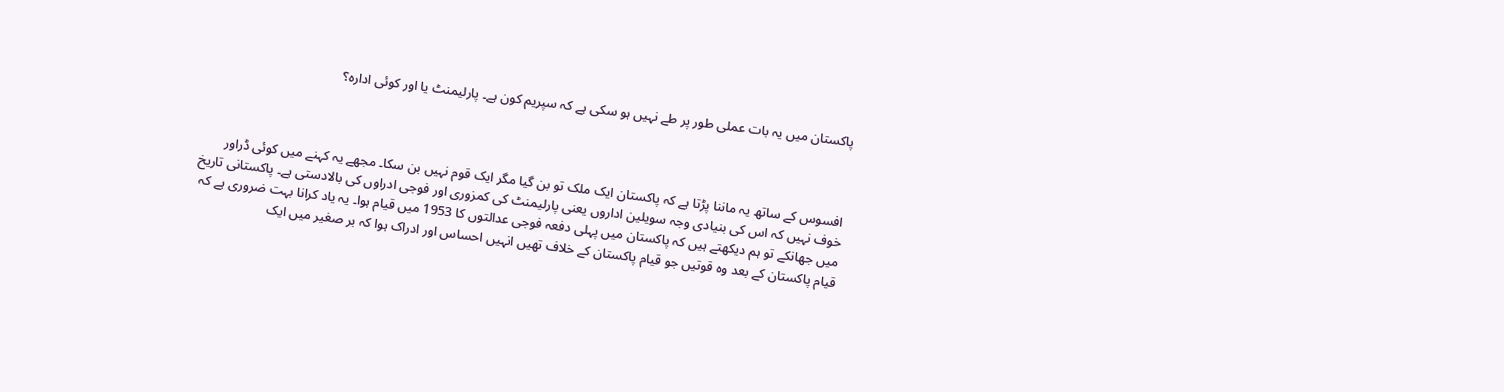پاکستان میں یہ بات عملی طور پر طے نہیں ہو سکی ہے کہ سپریم کون ہے۔ پارلیمنٹ یا اور کوئی ادارہ؟



افسوس کے ساتھ یہ ماننا پڑتا ہے کہ پاکستان ایک ملک تو بن گیا مگر ایک قوم نہیں بن سکا۔ مجھے یہ کہنے میں کوئی ڈراور خوف نہیں کہ اس کی بنیادی وجہ سویلین اداروں یعنی پارلیمنٹ کی کمزوری اور فوجی ادراوں کی بالادستی ہے۔ پاکستانی تاریخ میں جھانکے تو ہم دیکھتے ہیں کہ پاکستان میں پہلی دفعہ فوجی عدالتوں کا 1953 میں قیام ہوا۔ یہ یاد کرانا بہت ضروری ہے کہ قیام پاکستان کے بعد وہ قوتیں جو قیام پاکستان کے خلاف تھیں انہیں احساس اور ادراک ہوا کہ بر صغیر میں ایک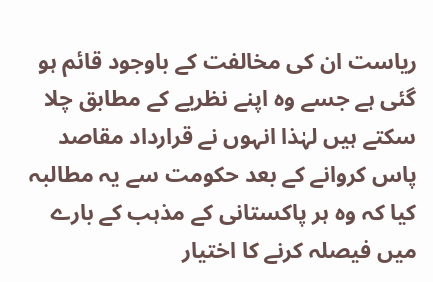ریاست ان کی مخالفت کے باوجود قائم ہو گئی ہے جسے وہ اپنے نظریے کے مطابق چلا سکتے ہیں لہٰذا انہوں نے قرارداد مقاصد پاس کروانے کے بعد حکومت سے یہ مطالبہ کیا کہ وہ ہر پاکستانی کے مذہب کے بارے میں فیصلہ کرنے کا اختیار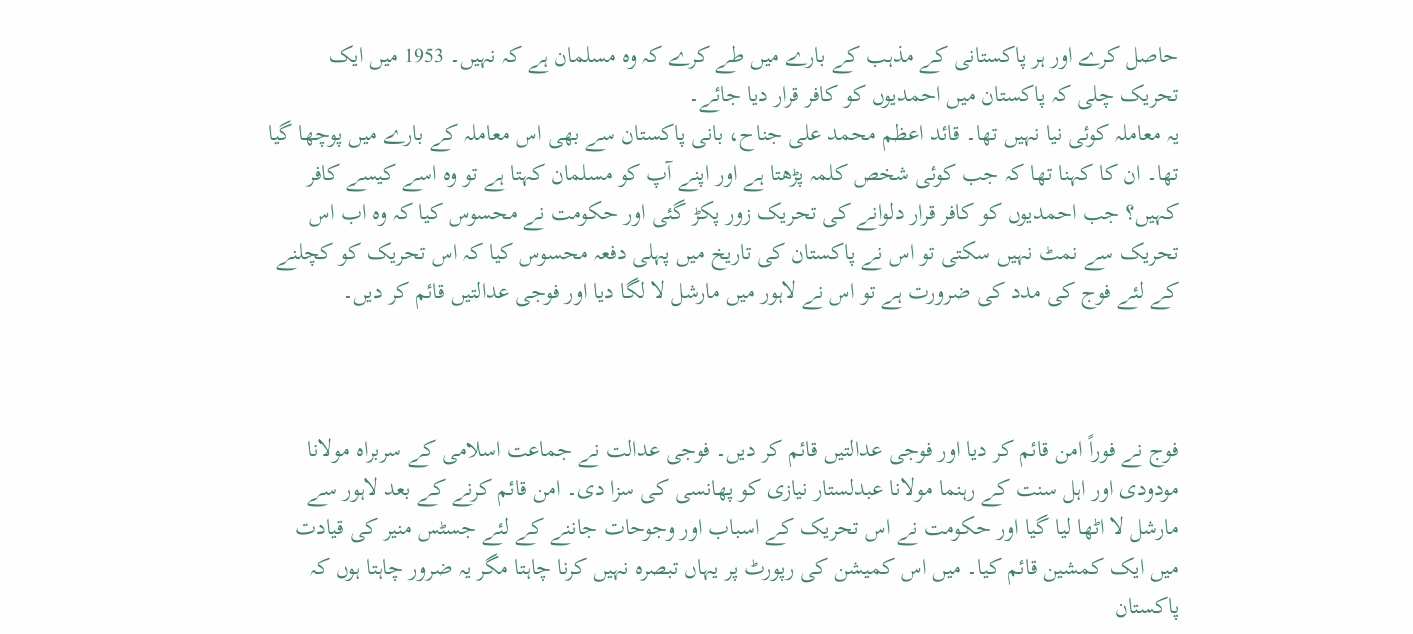حاصل کرے اور ہر پاکستانی کے مذہب کے بارے میں طے کرے کہ وہ مسلمان ہے کہ نہیں۔ 1953 میں ایک تحریک چلی کہ پاکستان میں احمدیوں کو کافر قرار دیا جائے۔
یہ معاملہ کوئی نیا نہیں تھا۔ قائد اعظم محمد علی جناح، بانی پاکستان سے بھی اس معاملہ کے بارے میں پوچھا گیا تھا۔ ان کا کہنا تھا کہ جب کوئی شخص کلمہ پڑھتا ہے اور اپنے آپ کو مسلمان کہتا ہے تو وہ اسے کیسے کافر کہیں؟ جب احمدیوں کو کافر قرار دلوانے کی تحریک زور پکڑ گئی اور حکومت نے محسوس کیا کہ وہ اب اس تحریک سے نمٹ نہیں سکتی تو اس نے پاکستان کی تاریخ میں پہلی دفعہ محسوس کیا کہ اس تحریک کو کچلنے کے لئے فوج کی مدد کی ضرورت ہے تو اس نے لاہور میں مارشل لا لگا دیا اور فوجی عدالتیں قائم کر دیں۔



فوج نے فوراً امن قائم کر دیا اور فوجی عدالتیں قائم کر دیں۔ فوجی عدالت نے جماعت اسلامی کے سربراہ مولانا مودودی اور اہل سنت کے رہنما مولانا عبدلستار نیازی کو پھانسی کی سزا دی۔ امن قائم کرنے کے بعد لاہور سے مارشل لا اٹھا لیا گیا اور حکومت نے اس تحریک کے اسباب اور وجوحات جاننے کے لئے جسٹس منیر کی قیادت میں ایک کمشین قائم کیا۔ میں اس کمیشن کی رپورٹ پر یہاں تبصرہ نہیں کرنا چاہتا مگر یہ ضرور چاہتا ہوں کہ پاکستان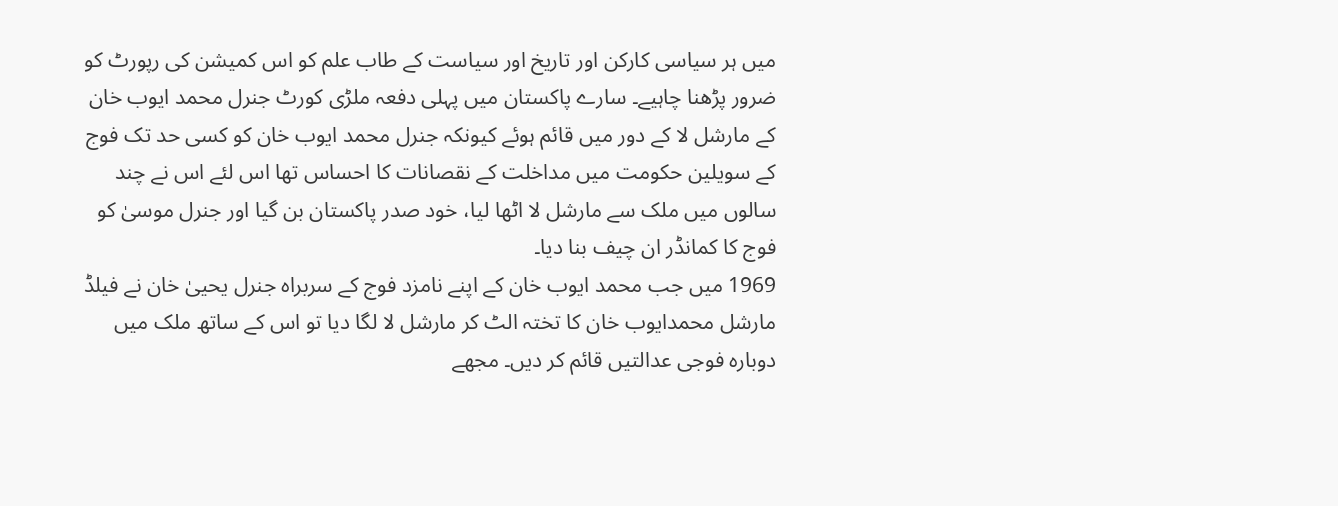میں ہر سیاسی کارکن اور تاریخ اور سیاست کے طاب علم کو اس کمیشن کی رپورٹ کو ضرور پڑھنا چاہیے۔ سارے پاکستان میں پہلی دفعہ ملڑی کورٹ جنرل محمد ایوب خان کے مارشل لا کے دور میں قائم ہوئے کیونکہ جنرل محمد ایوب خان کو کسی حد تک فوج کے سویلین حکومت میں مداخلت کے نقصانات کا احساس تھا اس لئے اس نے چند سالوں میں ملک سے مارشل لا اٹھا لیا، خود صدر پاکستان بن گیا اور جنرل موسیٰ کو فوج کا کمانڈر ان چیف بنا دیا۔
1969 میں جب محمد ایوب خان کے اپنے نامزد فوج کے سربراہ جنرل یحییٰ خان نے فیلڈ مارشل محمدایوب خان کا تختہ الٹ کر مارشل لا لگا دیا تو اس کے ساتھ ملک میں دوبارہ فوجی عدالتیں قائم کر دیں۔ مجھے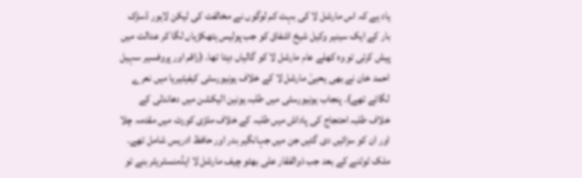یاد ہے کہ اس مارشل لا کی بہت کم لوگوں نے مخالفت کی لیکن لاہور ڈسڑک بار کے ایک سینیر وکیل شیخ اشفاق کو جب پولیس ہتھکڑیاں لگا کر عدالت میں پیش کرتی تو وہ کھلے عام مارشل لا کو گالیاں دیتا تھا۔ (راقم اور پروفسیر سہیل احمد خان نے بھی یحییٰ مارشل لا کے خلاف یونیورسٹی کیفیٹیریا میں نعرے لگائے تھے)۔ پنجاب یونیورسٹی میں طلبہ یونین الیکشن میں دھاندلی کے خلاف طلبہ احتجاج کی پاداش میں طلبہ کے خلاف ملڑی کورٹ میں مقدمہ چلا اور ان کو سزائیں دی گئیں جن میں جہانگیر بدر اور حافظ ادریس شامل تھے۔ ملک ٹوٹنے کے بعد جب ذوالفقار علی بھٹو چیف مارشل لا ایڈمنسٹریٹر بنے تو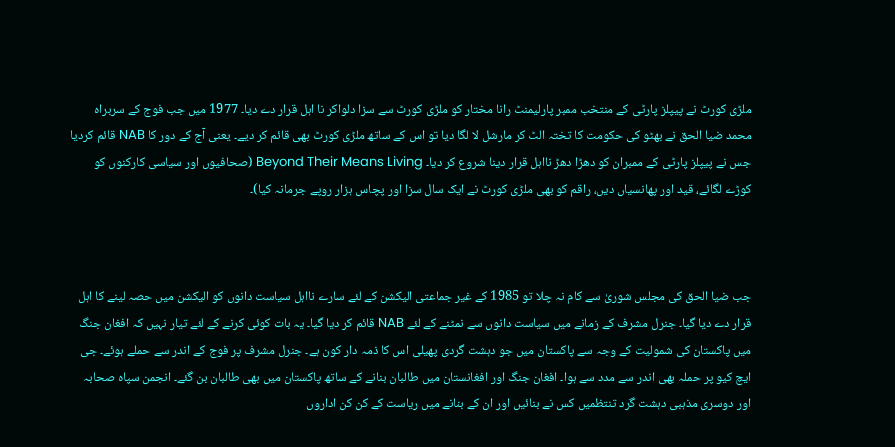ملڑی کورٹ نے پیپلز پارٹی کے منتخب ممبر پارلیمنٹ رانا مختار کو ملڑی کورٹ سے سزا دلواکر نا اہل قرار دے دیا۔ 1977 میں جب فوج کے سربراہ محمد ضیا الحق نے بھٹو کی حکومت کا تختہ الٹ کر مارشل لا لگا دیا تو اس کے ساتھ ملڑی کورٹ بھی قائم کر دیے۔ یعنی آج کے دور کا NAB قائم کردیا جس نے پیپلز پارٹی کے ممبران کو دھڑا دھڑ نااہل قرار دینا شروع کر دیا۔ Beyond Their Means Living (صحافیوں اور سیاسی کارکنوں کو کوڑے لگائے، قید اور پھانسیاں دیں، راقم کو بھی ملڑی کورٹ نے ایک سال سزا اور پچاس ہزار روپے جرمانہ کیا)۔



جب ضیا الحق کی مجلس شوریٰ سے کام نہ چلا تو 1985 کے غیر جماعتی الیکشن کے لئے سارے نااہل سیاست دانوں کو الیکشن میں حصہ لینے کا اہل قرار دے دیا گیا۔ جنرل مشرف کے زمانے میں سیاست دانوں سے نمٹنے کے لئے NAB قائم کر دیا گیا۔ یہ بات کوئی کرنے کے لئے تیار نہیں کہ افغان جنگ میں پاکستان کی شمولیت کے وجہ سے پاکستان میں جو دہشت گردی پھیلی اس کا ذمہ دار کون ہے۔ جنرل مشرف پر فوج کے اندر سے حملے ہوئے۔ جی ایچ کیو پر حملہ بھی اندر سے مدد سے ہوا۔ افغان جنگ اور افغانستان میں طالبان بنانے کے ساتھ پاکستان میں بھی طالبان بن گئے۔ انجمن سپاہ صحابہ اور دوسری مذہبی دہشت گرد تنتظمیں کس نے بنائیں اور ان کے بنانے میں ریاست کے کن کن اداروں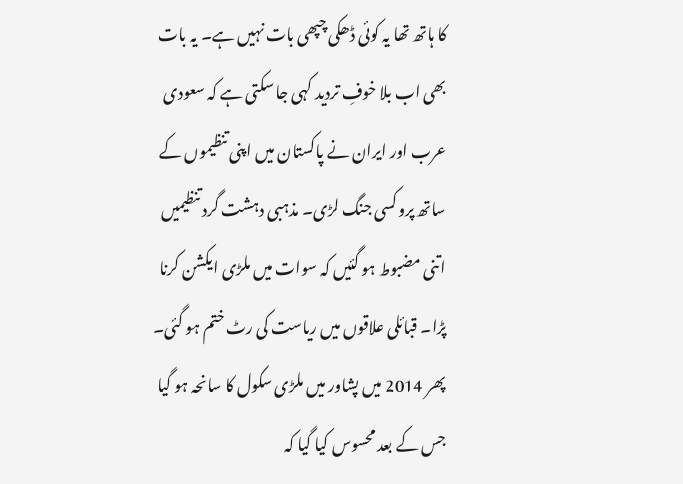کا ہاتھ تھا یہ کوئی ڈھکی چپھی بات نہیں ہے۔ یہ بات بھی اب بلا خوفِ تردید کہی جا سکتی ہے کہ سعودی عرب اور ایران نے پاکستان میں اپنی تنظیموں کے ساتھ پروکسی جنگ لڑی۔ مذہبی دہشت گرد تنظیمیں اتنی مضبوط ہو گئیں کہ سوات میں ملڑی ایکشن کرنا پڑا۔ قبائلی علاقوں میں ریاست کی رٹ ختم ہو گئی۔
پھر 2014 میں پشاور میں ملڑی سکول کا سانحہ ہو گیا جس کے بعد محسوس کیا گیا کہ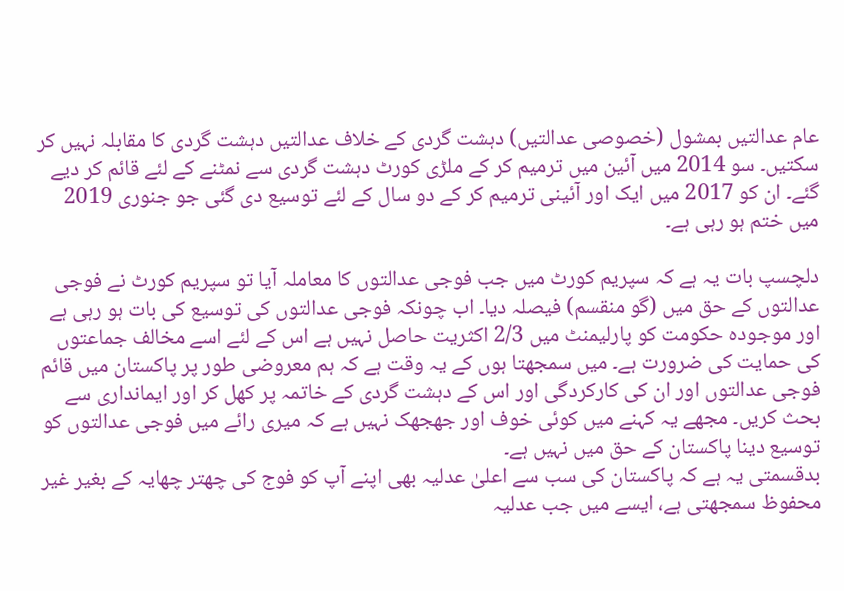عام عدالتیں بمشول (خصوصی عدالتیں) دہشت گردی کے خلاف عدالتیں دہشت گردی کا مقابلہ نہیں کر سکتیں۔ سو 2014 میں آئین میں ترمیم کر کے ملڑی کورٹ دہشت گردی سے نمٹنے کے لئے قائم کر دیے گئے۔ ان کو 2017 میں ایک اور آئینی ترمیم کر کے دو سال کے لئے توسیع دی گئی جو جنوری 2019 میں ختم ہو رہی ہے۔

دلچسپ بات یہ ہے کہ سپریم کورٹ میں جب فوجی عدالتوں کا معاملہ آیا تو سپریم کورٹ نے فوجی عدالتوں کے حق میں (گو منقسم) فیصلہ دیا۔ اب چونکہ فوجی عدالتوں کی توسیع کی بات ہو رہی ہے اور موجودہ حکومت کو پارلیمنٹ میں 2/3 اکثریت حاصل نہیں ہے اس کے لئے اسے مخالف جماعتوں کی حمایت کی ضرورت ہے۔ میں سمجھتا ہوں کے یہ وقت ہے کہ ہم معروضی طور پر پاکستان میں قائم فوجی عدالتوں اور ان کی کارکردگی اور اس کے دہشت گردی کے خاتمہ پر کھل کر اور ایمانداری سے بحث کریں۔ مجھے یہ کہنے میں کوئی خوف اور جھجھک نہیں ہے کہ میری رائے میں فوجی عدالتوں کو توسیع دینا پاکستان کے حق میں نہیں ہے۔
بدقسمتی یہ ہے کہ پاکستان کی سب سے اعلیٰ عدلیہ بھی اپنے آپ کو فوج کی چھتر چھایہ کے بغیر غیر محفوظ سمجھتی ہے، ایسے میں جب عدلیہ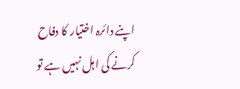اپنے دائرہ اختیار کا دفاح کرنے کی اہل نہیں ہے تو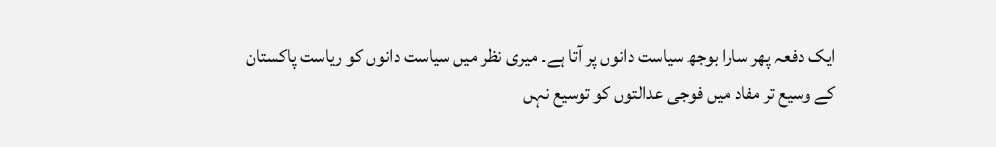ایک دفعہ پھر سارا بوجھ سیاست دانوں پر آتا ہے۔ میری نظر میں سیاست دانوں کو ریاست پاکستان کے وسیع تر مفاد میں فوجی عدالتوں کو توسیع نہں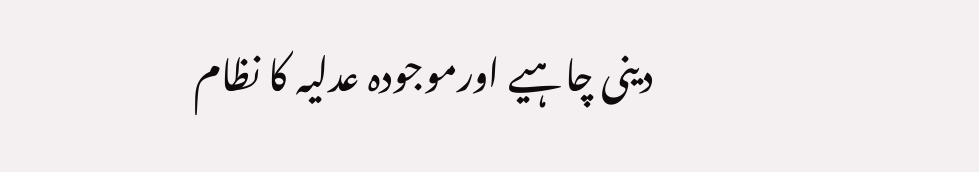دینی چاہیے اورموجودہ عدلیہ کا نظام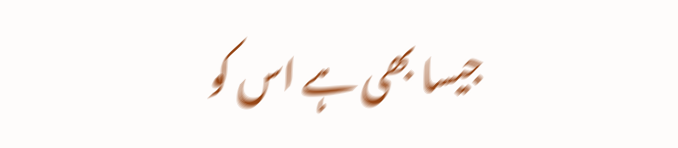جیسا بھی ہے اس کو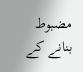مضبوط بنانے کے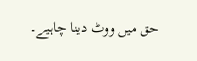حق میں ووٹ دینا چاہیے۔